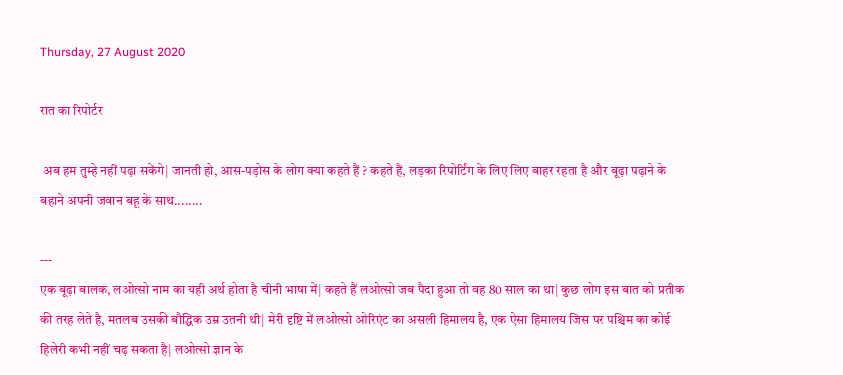Thursday, 27 August 2020

रात का रिपोर्टर

 अब हम तुम्हे नहीं पढ़ा सकेंगे| जानती हो, आस-पड़ोस के लोग क्या कहते हैं ? कहते हैं, लड़का रिपोर्टिंग के लिए लिए बाहर रहता है और बूढ़ा पढ़ाने के बहाने अपनी जवान बहू के साथ........

---
एक बूढ़ा बालक, लओत्सो नाम का यही अर्थ होता है चीनी भाषा में| कहते हैं लओत्सो जब पैदा हुआ तो वह 80 साल का था| कुछ लोग इस बात को प्रतीक की तरह लेते है, मतलब उसकी बौद्धिक उम्र उतनी थी| मेरी दृष्टि में लओत्सो ओरिएंट का असली हिमालय है, एक ऐसा हिमालय जिस पर पश्चिम का कोई हिलेरी कभी नहीं चढ़ सकता है| लओत्सो ज्ञान के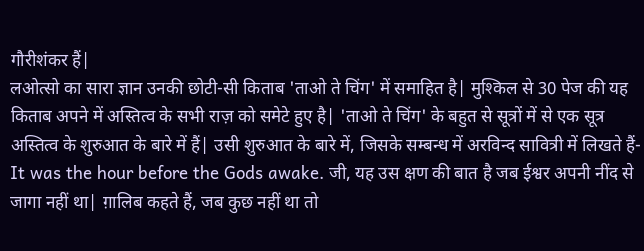गौरीशंकर हैं|
लओत्सो का सारा ज्ञान उनकी छोटी-सी किताब 'ताओ ते चिंग' में समाहित है| मुश्किल से 30 पेज की यह किताब अपने में अस्तित्व के सभी राज़ को समेटे हुए है| 'ताओ ते चिंग' के बहुत से सूत्रों में से एक सूत्र अस्तित्व के शुरुआत के बारे में हैं| उसी शुरुआत के बारे में, जिसके सम्बन्ध में अरविन्द सावित्री में लिखते हैं- It was the hour before the Gods awake. जी, यह उस क्षण की बात है जब ईश्वर अपनी नींद से जागा नहीं था| ग़ालिब कहते हैं, जब कुछ नहीं था तो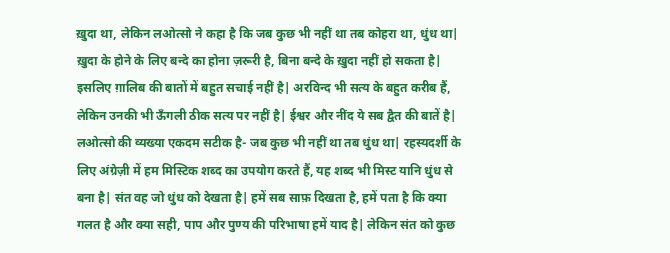ख़ुदा था, लेकिन लओत्सो ने कहा है कि जब कुछ भी नहीं था तब कोहरा था, धुंध था| ख़ुदा के होने के लिए बन्दे का होना ज़रूरी है, बिना बन्दे के ख़ुदा नहीं हो सकता है| इसलिए ग़ालिब की बातों में बहुत सचाई नहीं है| अरविन्द भी सत्य के बहुत करीब हैं, लेकिन उनकी भी ऊँगली ठीक सत्य पर नहीं है| ईश्वर और नींद ये सब द्वैत की बातें है|
लओत्सो की व्यख्या एकदम सटीक है- जब कुछ भी नहीं था तब धुंध था| रहस्यदर्शी के लिए अंग्रेज़ी में हम मिस्टिक शब्द का उपयोग करते हैं, यह शब्द भी मिस्ट यानि धुंध से बना है| संत वह जो धुंध को देखता है| हमें सब साफ़ दिखता है, हमें पता है कि क्या गलत है और क्या सही, पाप और पुण्य की परिभाषा हमें याद है| लेकिन संत को कुछ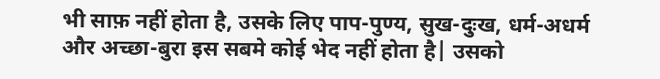भी साफ़ नहीं होता है, उसके लिए पाप-पुण्य, सुख-दुःख, धर्म-अधर्म और अच्छा-बुरा इस सबमे कोई भेद नहीं होता है| उसको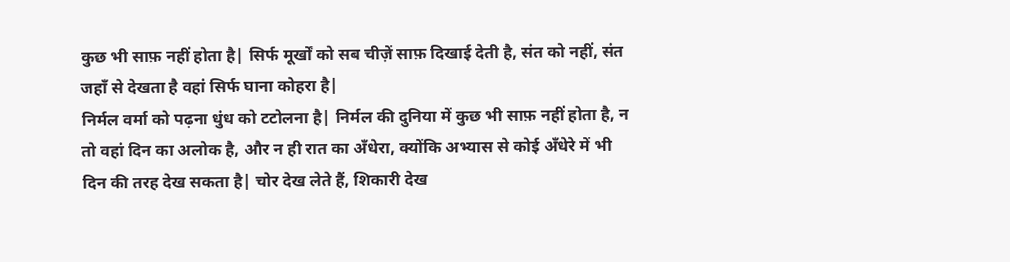कुछ भी साफ़ नहीं होता है| सिर्फ मूर्खों को सब चीज़ें साफ़ दिखाई देती है, संत को नहीं, संत जहाँ से देखता है वहां सिर्फ घाना कोहरा है|
निर्मल वर्मा को पढ़ना धुंध को टटोलना है| निर्मल की दुनिया में कुछ भी साफ़ नहीं होता है, न तो वहां दिन का अलोक है, और न ही रात का अँधेरा, क्योंकि अभ्यास से कोई अँधेरे में भी दिन की तरह देख सकता है| चोर देख लेते हैं, शिकारी देख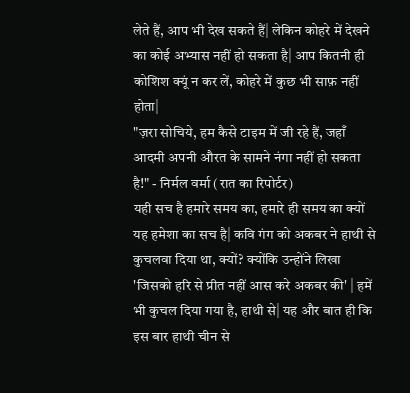लेते हैं, आप भी देख सकते हैं| लेकिन कोहरे में देखने का कोई अभ्यास नहीं हो सकता है| आप कितनी ही कोशिश क्यूं न कर लें, कोहरे में कुछ भी साफ़ नहीं होता|
"ज़रा सोचिये, हम कैसे टाइम में जी रहे हैं, जहाँ आदमी अपनी औरत के सामने नंगा नहीं हो सकता है!" - निर्मल वर्मा (रात का रिपोर्टर)
यही सच है हमारे समय का, हमारे ही समय का क्यों यह हमेशा का सच है| कवि गंग को अकबर ने हाथी से कुचलवा दिया था, क्यों? क्योंकि उन्होंने लिखा 'जिसको हरि से प्रीत नहीं आस करे अकबर की' | हमें भी कुचल दिया गया है, हाथी से| यह और बात ही कि इस बार हाथी चीन से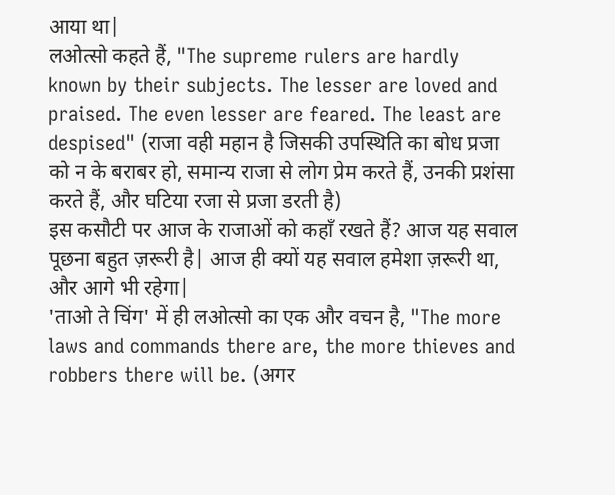आया था|
लओत्सो कहते हैं, "The supreme rulers are hardly known by their subjects. The lesser are loved and praised. The even lesser are feared. The least are despised" (राजा वही महान है जिसकी उपस्थिति का बोध प्रजा को न के बराबर हो, समान्य राजा से लोग प्रेम करते हैं, उनकी प्रशंसा करते हैं, और घटिया रजा से प्रजा डरती है)
इस कसौटी पर आज के राजाओं को कहाँ रखते हैं? आज यह सवाल पूछना बहुत ज़रूरी है| आज ही क्यों यह सवाल हमेशा ज़रूरी था, और आगे भी रहेगा|
'ताओ ते चिंग' में ही लओत्सो का एक और वचन है, "The more laws and commands there are, the more thieves and robbers there will be. (अगर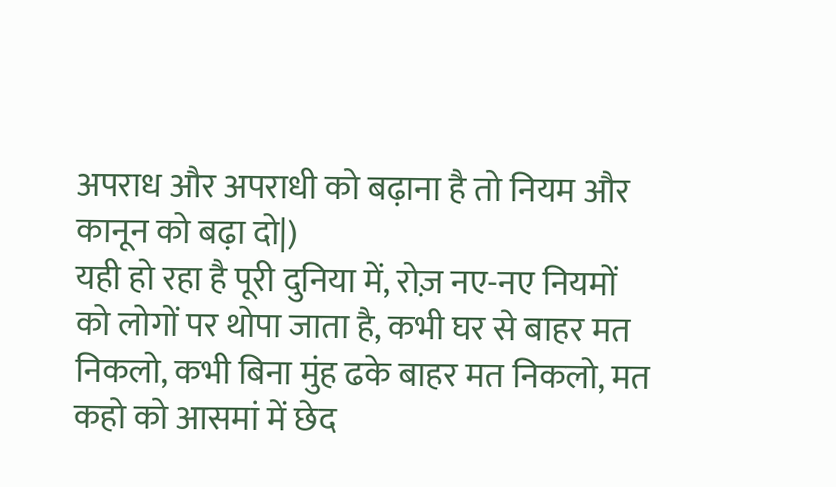अपराध और अपराधी को बढ़ाना है तो नियम और कानून को बढ़ा दो|)
यही हो रहा है पूरी दुनिया में, रोज़ नए-नए नियमों को लोगों पर थोपा जाता है, कभी घर से बाहर मत निकलो, कभी बिना मुंह ढके बाहर मत निकलो, मत कहो को आसमां में छेद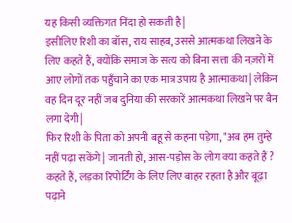यह किसी व्यक्तिगत निंदा हो सकती है|
इसीलिए रिशी का बॉस, राय साहब, उससे आत्मकथा लिखने के लिए कहते हैं, क्योंकि समाज के सत्य को बिना सत्ता की नज़रों में आए लोगों तक पहुँचाने का एक मात्र उपाय है आत्माकथा| लेकिन वह दिन दूर नहीं जब दुनिया की सरकारें आत्मकथा लिखने पर बैन लगा देगी|
फिर रिशी के पिता को अपनी बहू से कहना पड़ेगा, "अब हम तुम्हे नहीं पढ़ा सकेंगे| जानती हो, आस-पड़ोस के लोग क्या कहते हैं ? कहते हैं, लड़का रिपोर्टिंग के लिए लिए बाहर रहता है और बूढ़ा पढ़ाने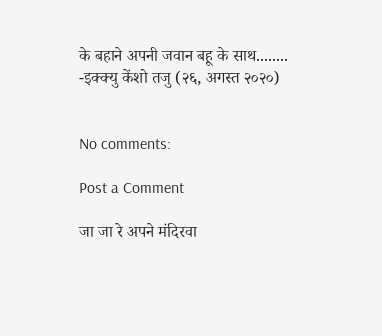के बहाने अपनी जवान बहू के साथ........
-इक्क्यु केंशो तजु (२६, अगस्त २०२०)


No comments:

Post a Comment

जा जा रे अपने मंदिरवा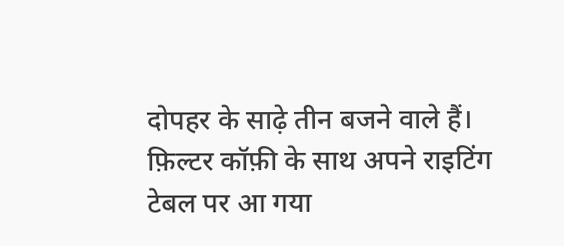दोपहर के साढ़े तीन बजने वाले हैं। फ़िल्टर कॉफ़ी के साथ अपने राइटिंग टेबल पर आ गया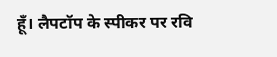हूँ। लैपटॉप के स्पीकर पर रवि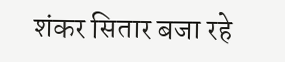शंकर सितार बजा रहे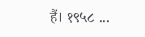हैं। १९५८ ...